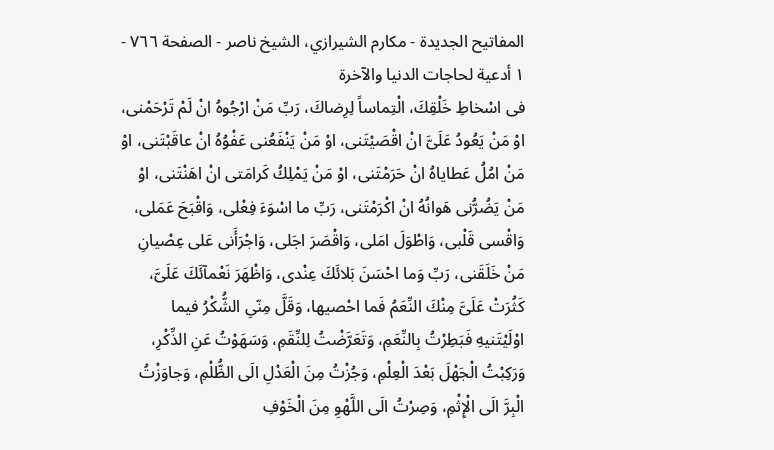المفاتيح الجديدة - مكارم الشيرازي، الشيخ ناصر - الصفحة ٧٦٦ - ١ أدعية لحاجات الدنيا والآخرة
فى اسْخاطِ خَلْقِكَ، الْتِماساً لِرِضاكَ، رَبِّ مَنْ ارْجُوهُ انْ لَمْ تَرْحَمْنى، اوْ مَنْ يَعُودُ عَلَىَّ انْ اقْصَيْتَنى، اوْ مَنْ يَنْفَعُنى عَفْوُهُ انْ عاقَبْتَنى، اوْ مَنْ امُلُ عَطاياهُ انْ حَرَمْتَنى، اوْ مَنْ يَمْلِكُ كَرامَتى انْ اهَنْتَنى، اوْ مَنْ يَضُرُّنى هَوانُهُ انْ اكْرَمْتَنى، رَبِّ ما اسْوَءَ فِعْلى، وَاقْبَحَ عَمَلى، وَاقْسى قَلْبى، وَاطْوَلَ امَلى، وَاقْصَرَ اجَلى، وَاجْرَأَنى عَلى عِصْيانِ مَنْ خَلَقَنى، رَبِّ وَما احْسَنَ بَلائَكَ عِنْدى، وَاظْهَرَ نَعْمآئَكَ عَلَىَّ، كَثُرَتْ عَلَىَّ مِنْكَ النِّعَمُ فَما احْصيها، وَقَلَّ مِنّىِ الشُّكْرُ فيما اوْلَيْتَنيهِ فَبَطِرْتُ بِالنِّعَمِ، وَتَعَرَّضْتُ لِلنِّقَمِ، وَسَهَوْتُ عَنِ الذِّكْرِ، وَرَكِبْتُ الْجَهْلَ بَعْدَ الْعِلْمِ، وَجُزْتُ مِنَ الْعَدْلِ الَى الظُّلْمِ، وَجاوَزْتُ الْبِرَّ الَى الْإِثْمِ، وَصِرْتُ الَى اللَّهْوِ مِنَ الْخَوْفِ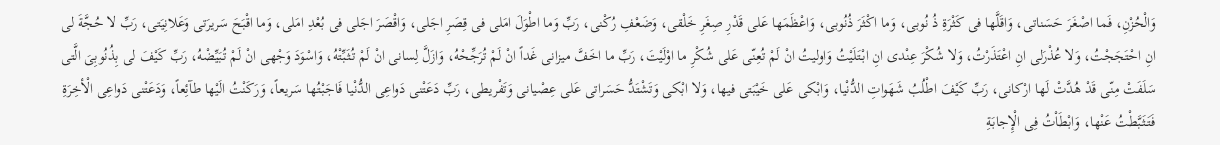وَالْحُزْنِ، فَما اصْغَرَ حَسَناتى، وَاقَلَّها فى كَثْرَةِ ذُ نُوبى، وَما اكْثَرَ ذُنُوبى، وَاعْظَمَها عَلى قَدْرِ صِغَرِ خَلْقى، وَضَعْفِ رُكْنى، رَبِّ وَما اطْوَلَ امَلى فى قِصَرِ اجَلى، وَاقْصَرَ اجَلى فى بُعْدِ امَلى، وَما اقْبَحَ سَريرَتى وَعَلانِيَتى، رَبِّ لا حُجَّةَ لى انِ احْتَجَجْتُ، وَلا عُذْرَلى انِ اعْتَذَرْتُ، وَلا شُكْرَ عِنْدى انِ ابْتَلَيْتُ وَاوليتُ انْ لَمْ تُعِنّى عَلى شُكْرِ ما اوْلَيْتَ، رَبِّ ما اخَفَّ ميزانى غَداً انْ لَمْ تُرَجِّحْهُ، وَازَلَّ لِسانى انْ لَمْ تُثَبِّتْهُ، وَاسْوَدَ وَجْهى انْ لَمْ تُبَيِّضْهُ، رَبِّ كَيْفَ لى بِذُنُوبِىَ الَّتى سَلَفَتْ مِنّى قَدْ هُدَّتْ لَها ارْكانى، رَبِّ كَيْفَ اطْلُبُ شَهَواتِ الدُّنْيا، وَابْكى عَلى خَيْبَتى فيها، وَلا ابْكى وَتَشْتَدُّ حَسَراتى عَلى عِصْيانى وَتَفْريطى، رَبِّ دَعَتْنى دَواعِى الدُّنْيا فَاجَبْتُها سَريعاً، وَرَكَنْتُ الَيْها طآئِعاً، وَدَعَتْنى دَواعِى الْأخِرَةِ فَتَثَبَّطْتُ عَنْها، وَابْطَاْتُ فِى الْإِجابَةِ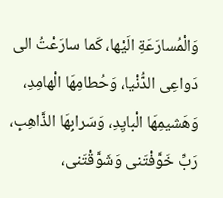وَالْمُسارَعَةِ الَيْها، كَما سارَعْتُ الى دَواعِى الدُّنْيا، وَحُطامِهَا الْهامِدِ، وَهَشيمِهَا الْبايِدِ، وَسَرابِهَا الذَّاهِبِ، رَبِّ خَوَّفْتَنى وَشَوَّقْتَنى،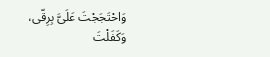وَاحْتَجَجْتَ عَلَىَّ بِرِقّى، وَكَفَلْتَ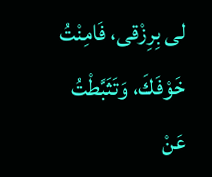لى بِرِزْقى، فَامِنْتُ خَوْفَكَ، وَتَثَبَّطْتُ عَنْ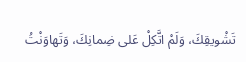تَشْويقِكَ، وَلَمْ اتَّكِلْ عَلى ضِمانِكَ، وَتَهاوَنْتُ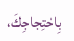بِاحْتِجاجِكَ،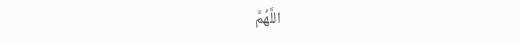اللَّهُمَّ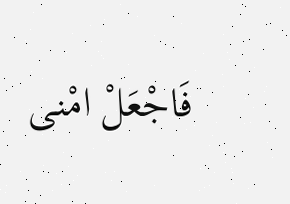فَاجْعَلْ امْنى